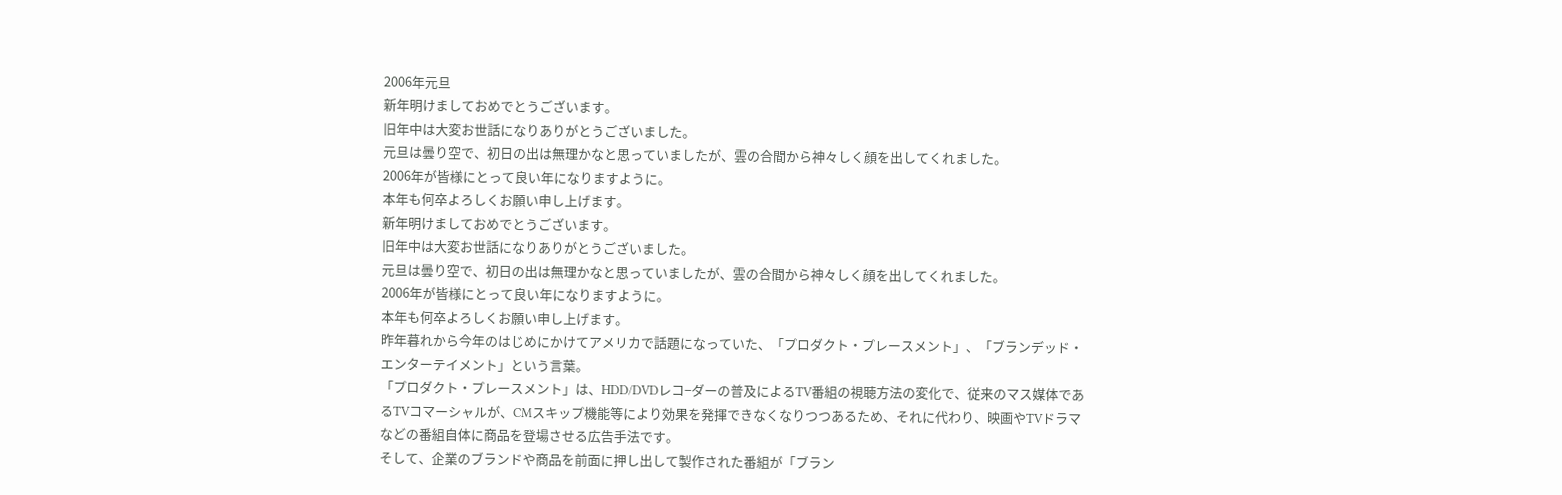2006年元旦
新年明けましておめでとうございます。
旧年中は大変お世話になりありがとうございました。
元旦は曇り空で、初日の出は無理かなと思っていましたが、雲の合間から神々しく顔を出してくれました。
2006年が皆様にとって良い年になりますように。
本年も何卒よろしくお願い申し上げます。
新年明けましておめでとうございます。
旧年中は大変お世話になりありがとうございました。
元旦は曇り空で、初日の出は無理かなと思っていましたが、雲の合間から神々しく顔を出してくれました。
2006年が皆様にとって良い年になりますように。
本年も何卒よろしくお願い申し上げます。
昨年暮れから今年のはじめにかけてアメリカで話題になっていた、「プロダクト・プレースメント」、「ブランデッド・エンターテイメント」という言葉。
「プロダクト・プレースメント」は、HDD/DVDレコ−ダーの普及によるTV番組の視聴方法の変化で、従来のマス媒体であるTVコマーシャルが、CMスキップ機能等により効果を発揮できなくなりつつあるため、それに代わり、映画やTVドラマなどの番組自体に商品を登場させる広告手法です。
そして、企業のブランドや商品を前面に押し出して製作された番組が「ブラン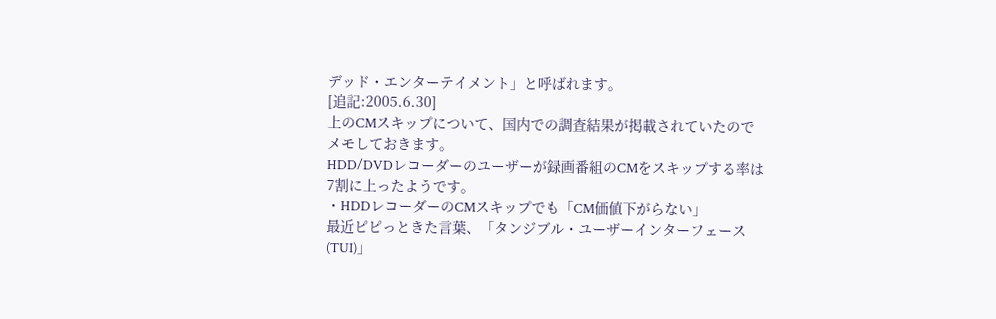デッド・エンターテイメント」と呼ばれます。
[追記:2005.6.30]
上のCMスキップについて、国内での調査結果が掲載されていたのでメモしておきます。
HDD/DVDレコーダーのユーザーが録画番組のCMをスキップする率は7割に上ったようです。
・HDDレコーダーのCMスキップでも「CM価値下がらない」
最近ピピっときた言葉、「タンジブル・ユーザーインターフェース(TUI)」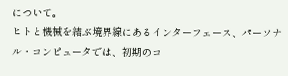について。
ヒトと機械を結ぶ境界線にあるインターフェース、パーソナル・コンピュータでは、初期のコ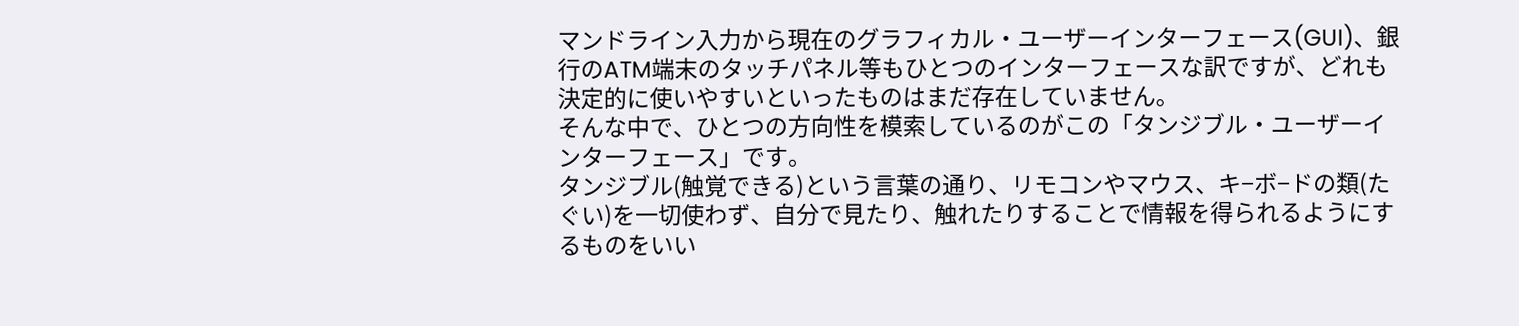マンドライン入力から現在のグラフィカル・ユーザーインターフェース(GUI)、銀行のATM端末のタッチパネル等もひとつのインターフェースな訳ですが、どれも決定的に使いやすいといったものはまだ存在していません。
そんな中で、ひとつの方向性を模索しているのがこの「タンジブル・ユーザーインターフェース」です。
タンジブル(触覚できる)という言葉の通り、リモコンやマウス、キ−ボ−ドの類(たぐい)を一切使わず、自分で見たり、触れたりすることで情報を得られるようにするものをいい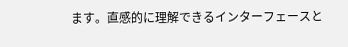ます。直感的に理解できるインターフェースと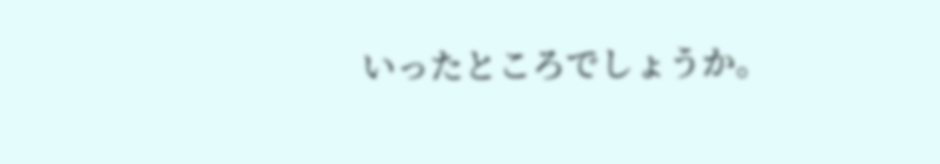いったところでしょうか。